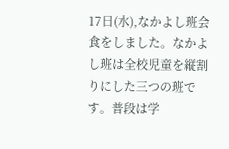17日(水),なかよし班会食をしました。なかよし班は全校児童を縦割りにした三つの班です。普段は学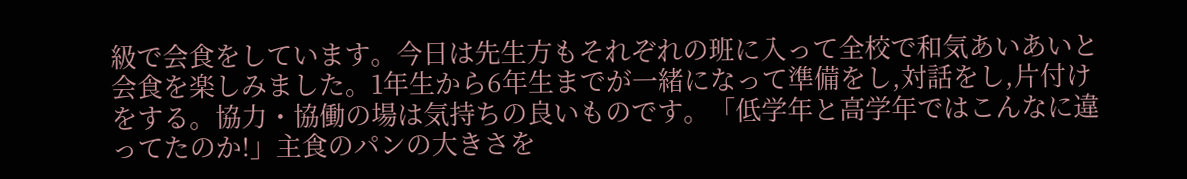級で会食をしています。今日は先生方もそれぞれの班に入って全校で和気あいあいと会食を楽しみました。1年生から6年生までが一緒になって準備をし,対話をし,片付けをする。協力・協働の場は気持ちの良いものです。「低学年と高学年ではこんなに違ってたのか!」主食のパンの大きさを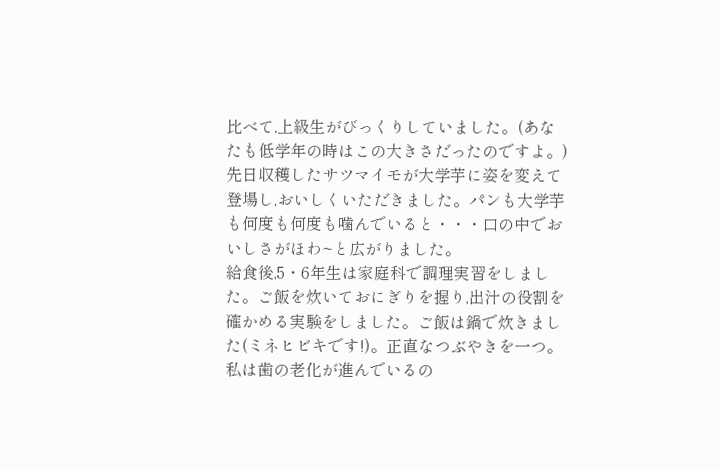比べて,上級生がびっくりしていました。(あなたも低学年の時はこの大きさだったのですよ。)先日収穫したサツマイモが大学芋に姿を変えて登場し,おいしくいただきました。パンも大学芋も何度も何度も噛んでいると・・・口の中でおいしさがほわ~と広がりました。
給食後,5・6年生は家庭科で調理実習をしました。ご飯を炊いておにぎりを握り,出汁の役割を確かめる実験をしました。ご飯は鍋で炊きました(ミネヒビキです!)。正直なつぶやきを一つ。私は歯の老化が進んでいるの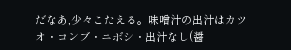だなあ,少々こたえる。味噌汁の出汁はカツオ・コンブ・ニボシ・出汁なし(醤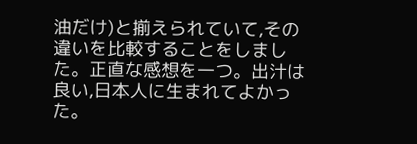油だけ)と揃えられていて,その違いを比較することをしました。正直な感想を一つ。出汁は良い,日本人に生まれてよかった。